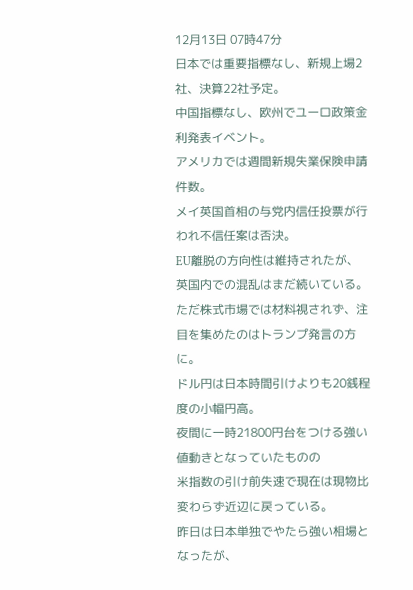12月13日 07時47分
日本では重要指標なし、新規上場2社、決算22社予定。
中国指標なし、欧州でユーロ政策金利発表イベント。
アメリカでは週間新規失業保険申請件数。
メイ英国首相の与党内信任投票が行われ不信任案は否決。
EU離脱の方向性は維持されたが、英国内での混乱はまだ続いている。
ただ株式市場では材料視されず、注目を集めたのはトランプ発言の方に。
ドル円は日本時間引けよりも20銭程度の小幅円高。
夜間に一時21800円台をつける強い値動きとなっていたものの
米指数の引け前失速で現在は現物比変わらず近辺に戻っている。
昨日は日本単独でやたら強い相場となったが、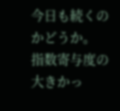今日も続くのかどうか。
指数寄与度の大きかっ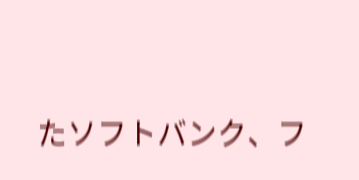たソフトバンク、フ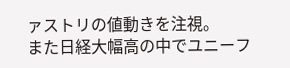ァストリの値動きを注視。
また日経大幅高の中でユニーフ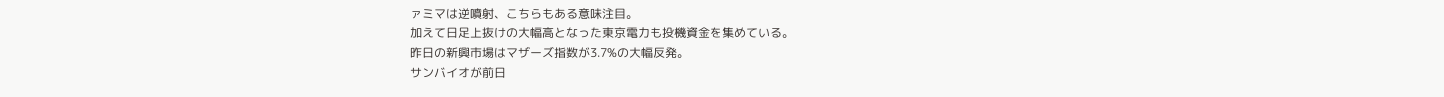ァミマは逆噴射、こちらもある意味注目。
加えて日足上抜けの大幅高となった東京電力も投機資金を集めている。
昨日の新興市場はマザーズ指数が3.7%の大幅反発。
サンバイオが前日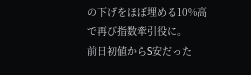の下げをほぼ埋める10%高で再び指数牽引役に。
前日初値からS安だった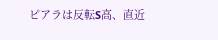ピアラは反転S高、直近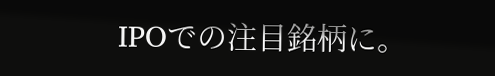IPOでの注目銘柄に。